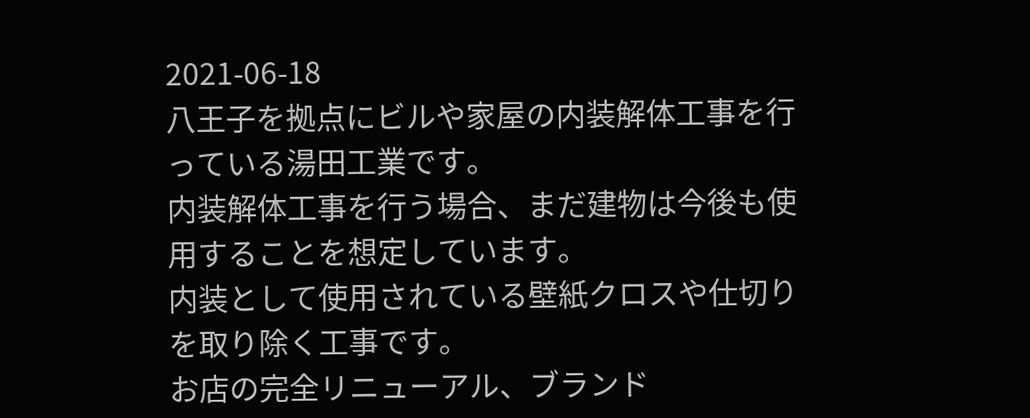2021-06-18
八王子を拠点にビルや家屋の内装解体工事を行っている湯田工業です。
内装解体工事を行う場合、まだ建物は今後も使用することを想定しています。
内装として使用されている壁紙クロスや仕切りを取り除く工事です。
お店の完全リニューアル、ブランド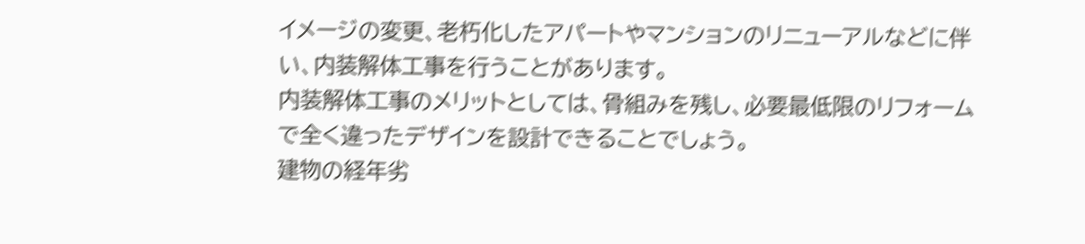イメージの変更、老朽化したアパートやマンションのリニューアルなどに伴い、内装解体工事を行うことがあります。
内装解体工事のメリットとしては、骨組みを残し、必要最低限のリフォームで全く違ったデザインを設計できることでしょう。
建物の経年劣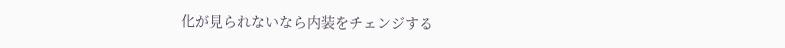化が見られないなら内装をチェンジする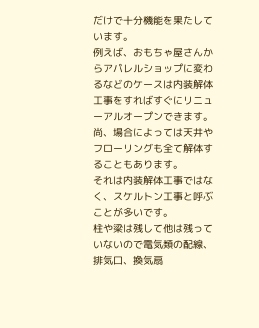だけで十分機能を果たしています。
例えば、おもちゃ屋さんからアパレルショップに変わるなどのケースは内装解体工事をすればすぐにリニューアルオープンできます。
尚、場合によっては天井やフローリングも全て解体することもあります。
それは内装解体工事ではなく、スケルトン工事と呼ぶことが多いです。
柱や梁は残して他は残っていないので電気類の配線、排気口、換気扇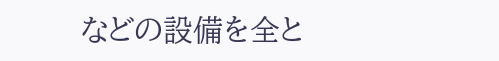などの設備を全と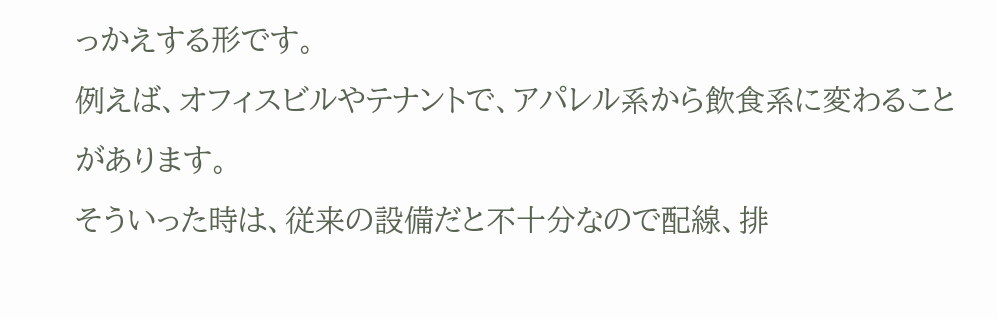っかえする形です。
例えば、オフィスビルやテナントで、アパレル系から飲食系に変わることがあります。
そういった時は、従来の設備だと不十分なので配線、排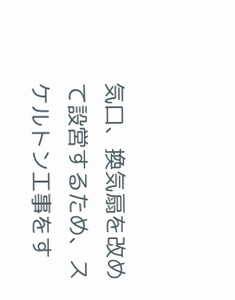気口、換気扇を改めて設営するため、スケルトン工事をす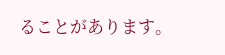ることがあります。